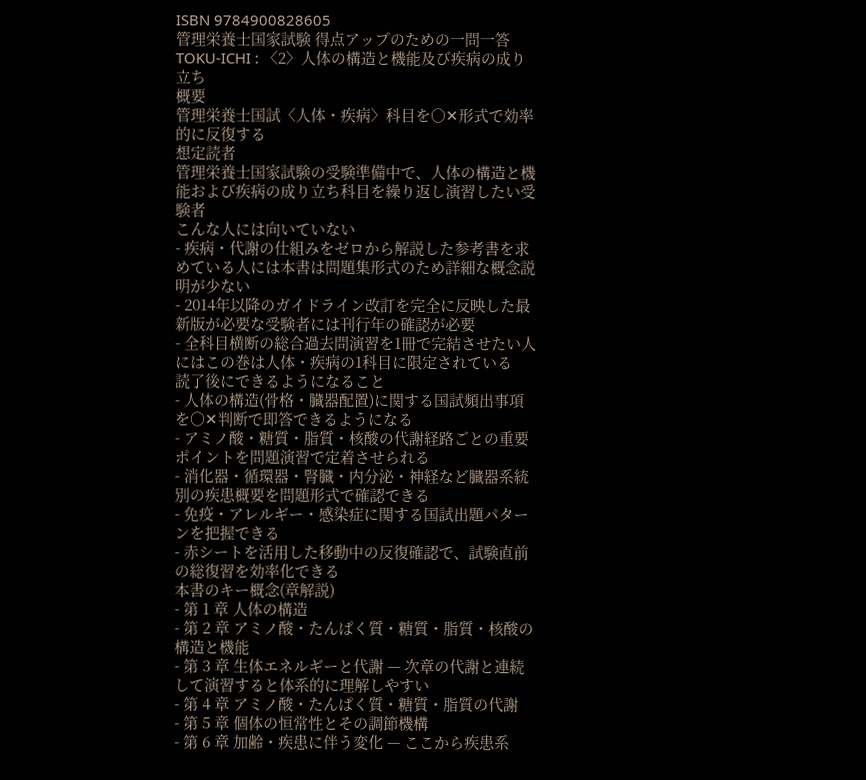ISBN 9784900828605
管理栄養士国家試験 得点アップのための一問一答 TOKU-ICHI : 〈2〉人体の構造と機能及び疾病の成り立ち
概要
管理栄養士国試〈人体・疾病〉科目を○✕形式で効率的に反復する
想定読者
管理栄養士国家試験の受験準備中で、人体の構造と機能および疾病の成り立ち科目を繰り返し演習したい受験者
こんな人には向いていない
- 疾病・代謝の仕組みをゼロから解説した参考書を求めている人には本書は問題集形式のため詳細な概念説明が少ない
- 2014年以降のガイドライン改訂を完全に反映した最新版が必要な受験者には刊行年の確認が必要
- 全科目横断の総合過去問演習を1冊で完結させたい人にはこの巻は人体・疾病の1科目に限定されている
読了後にできるようになること
- 人体の構造(骨格・臓器配置)に関する国試頻出事項を○✕判断で即答できるようになる
- アミノ酸・糖質・脂質・核酸の代謝経路ごとの重要ポイントを問題演習で定着させられる
- 消化器・循環器・腎臓・内分泌・神経など臓器系統別の疾患概要を問題形式で確認できる
- 免疫・アレルギー・感染症に関する国試出題パターンを把握できる
- 赤シートを活用した移動中の反復確認で、試験直前の総復習を効率化できる
本書のキー概念(章解説)
- 第 1 章 人体の構造
- 第 2 章 アミノ酸・たんぱく質・糖質・脂質・核酸の構造と機能
- 第 3 章 生体エネルギーと代謝 — 次章の代謝と連続して演習すると体系的に理解しやすい
- 第 4 章 アミノ酸・たんぱく質・糖質・脂質の代謝
- 第 5 章 個体の恒常性とその調節機構
- 第 6 章 加齢・疾患に伴う変化 — ここから疾患系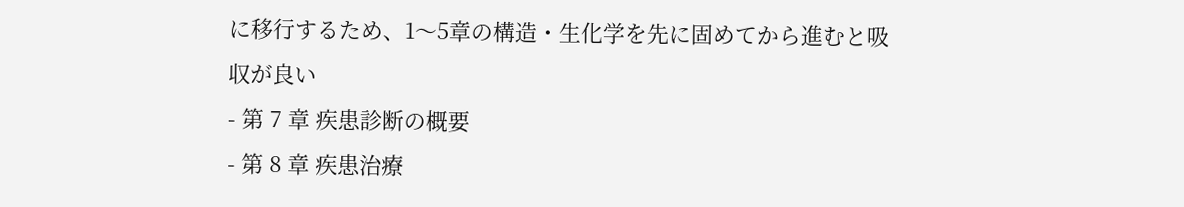に移行するため、1〜5章の構造・生化学を先に固めてから進むと吸収が良い
- 第 7 章 疾患診断の概要
- 第 8 章 疾患治療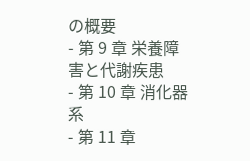の概要
- 第 9 章 栄養障害と代謝疾患
- 第 10 章 消化器系
- 第 11 章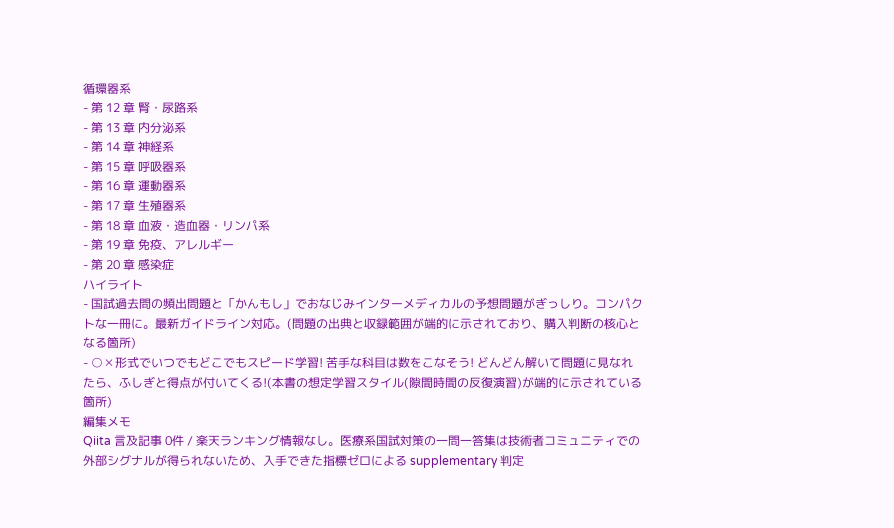循環器系
- 第 12 章 腎・尿路系
- 第 13 章 内分泌系
- 第 14 章 神経系
- 第 15 章 呼吸器系
- 第 16 章 運動器系
- 第 17 章 生殖器系
- 第 18 章 血液・造血器・リンパ系
- 第 19 章 免疫、アレルギー
- 第 20 章 感染症
ハイライト
- 国試過去問の頻出問題と「かんもし」でおなじみインターメディカルの予想問題がぎっしり。コンパクトな一冊に。最新ガイドライン対応。(問題の出典と収録範囲が端的に示されており、購入判断の核心となる箇所)
- ○✕形式でいつでもどこでもスピード学習! 苦手な科目は数をこなそう! どんどん解いて問題に見なれたら、ふしぎと得点が付いてくる!(本書の想定学習スタイル(隙間時間の反復演習)が端的に示されている箇所)
編集メモ
Qiita 言及記事 0件 / 楽天ランキング情報なし。医療系国試対策の一問一答集は技術者コミュニティでの外部シグナルが得られないため、入手できた指標ゼロによる supplementary 判定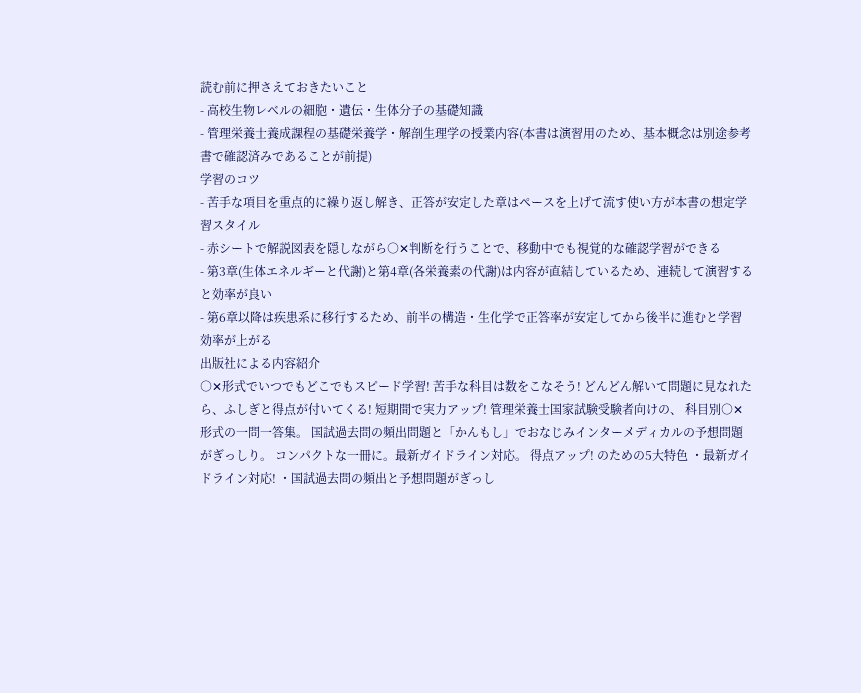読む前に押さえておきたいこと
- 高校生物レベルの細胞・遺伝・生体分子の基礎知識
- 管理栄養士養成課程の基礎栄養学・解剖生理学の授業内容(本書は演習用のため、基本概念は別途参考書で確認済みであることが前提)
学習のコツ
- 苦手な項目を重点的に繰り返し解き、正答が安定した章はペースを上げて流す使い方が本書の想定学習スタイル
- 赤シートで解説図表を隠しながら○✕判断を行うことで、移動中でも視覚的な確認学習ができる
- 第3章(生体エネルギーと代謝)と第4章(各栄養素の代謝)は内容が直結しているため、連続して演習すると効率が良い
- 第6章以降は疾患系に移行するため、前半の構造・生化学で正答率が安定してから後半に進むと学習効率が上がる
出版社による内容紹介
○✕形式でいつでもどこでもスピード学習! 苦手な科目は数をこなそう! どんどん解いて問題に見なれたら、ふしぎと得点が付いてくる! 短期間で実力アップ! 管理栄養士国家試験受験者向けの、 科目別○✕形式の一問一答集。 国試過去問の頻出問題と「かんもし」でおなじみインターメディカルの予想問題がぎっしり。 コンパクトな一冊に。最新ガイドライン対応。 得点アップ! のための5大特色 ・最新ガイドライン対応! ・国試過去問の頻出と予想問題がぎっし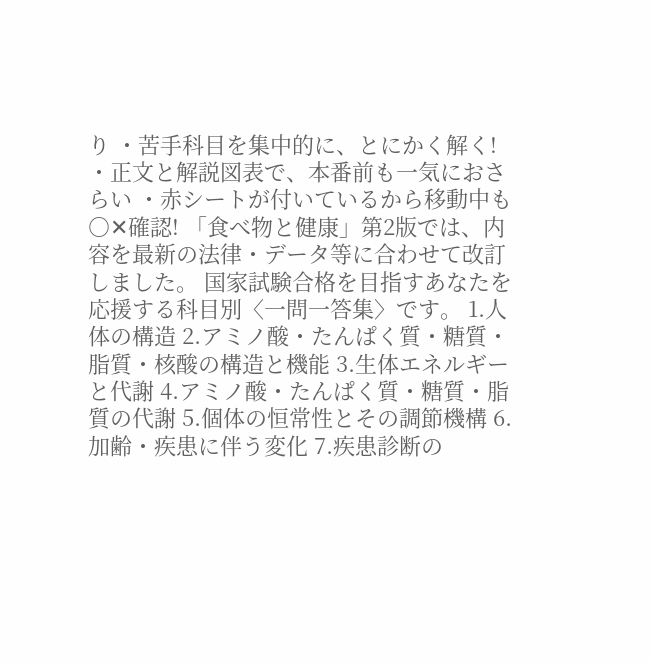り ・苦手科目を集中的に、とにかく解く! ・正文と解説図表で、本番前も一気におさらい ・赤シートが付いているから移動中も○✕確認! 「食べ物と健康」第2版では、内容を最新の法律・データ等に合わせて改訂しました。 国家試験合格を目指すあなたを応援する科目別〈一問一答集〉です。 1.人体の構造 2.アミノ酸・たんぱく質・糖質・脂質・核酸の構造と機能 3.生体エネルギーと代謝 4.アミノ酸・たんぱく質・糖質・脂質の代謝 5.個体の恒常性とその調節機構 6.加齢・疾患に伴う変化 7.疾患診断の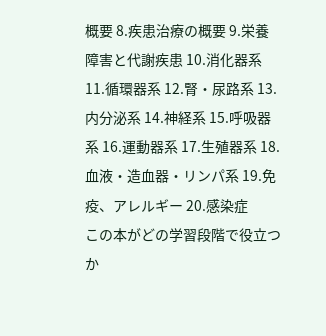概要 8.疾患治療の概要 9.栄養障害と代謝疾患 10.消化器系 11.循環器系 12.腎・尿路系 13.内分泌系 14.神経系 15.呼吸器系 16.運動器系 17.生殖器系 18.血液・造血器・リンパ系 19.免疫、アレルギー 20.感染症
この本がどの学習段階で役立つか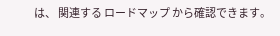は、 関連する ロードマップ から確認できます。